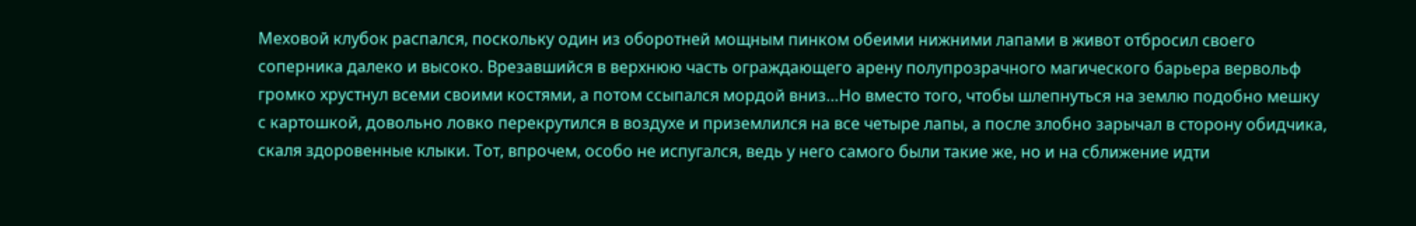Меховой клубок распался, поскольку один из оборотней мощным пинком обеими нижними лапами в живот отбросил своего соперника далеко и высоко. Врезавшийся в верхнюю часть ограждающего арену полупрозрачного магического барьера вервольф громко хрустнул всеми своими костями, а потом ссыпался мордой вниз…Но вместо того, чтобы шлепнуться на землю подобно мешку с картошкой, довольно ловко перекрутился в воздухе и приземлился на все четыре лапы, а после злобно зарычал в сторону обидчика, скаля здоровенные клыки. Тот, впрочем, особо не испугался, ведь у него самого были такие же, но и на сближение идти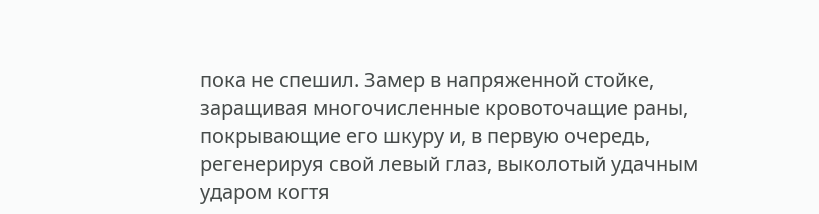пока не спешил. Замер в напряженной стойке, заращивая многочисленные кровоточащие раны, покрывающие его шкуру и, в первую очередь, регенерируя свой левый глаз, выколотый удачным ударом когтя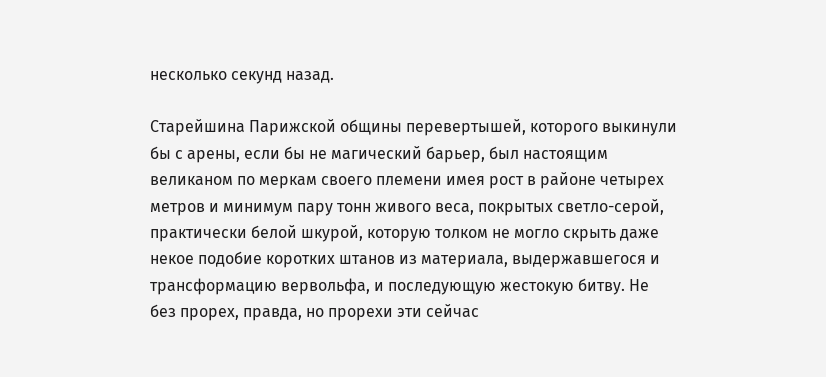несколько секунд назад.

Старейшина Парижской общины перевертышей, которого выкинули бы с арены, если бы не магический барьер, был настоящим великаном по меркам своего племени имея рост в районе четырех метров и минимум пару тонн живого веса, покрытых светло-серой, практически белой шкурой, которую толком не могло скрыть даже некое подобие коротких штанов из материала, выдержавшегося и трансформацию вервольфа, и последующую жестокую битву. Не без прорех, правда, но прорехи эти сейчас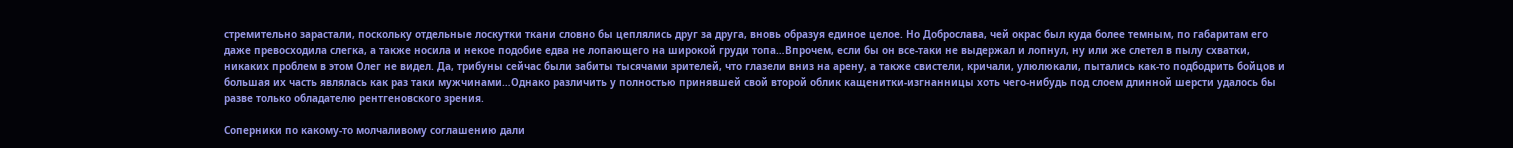стремительно зарастали, поскольку отдельные лоскутки ткани словно бы цеплялись друг за друга, вновь образуя единое целое. Но Доброслава, чей окрас был куда более темным, по габаритам его даже превосходила слегка, а также носила и некое подобие едва не лопающего на широкой груди топа…Впрочем, если бы он все-таки не выдержал и лопнул, ну или же слетел в пылу схватки, никаких проблем в этом Олег не видел. Да, трибуны сейчас были забиты тысячами зрителей, что глазели вниз на арену, а также свистели, кричали, улюлюкали, пытались как-то подбодрить бойцов и большая их часть являлась как раз таки мужчинами…Однако различить у полностью принявшей свой второй облик кащенитки-изгнанницы хоть чего-нибудь под слоем длинной шерсти удалось бы разве только обладателю рентгеновского зрения.

Соперники по какому-то молчаливому соглашению дали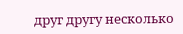друг другу несколько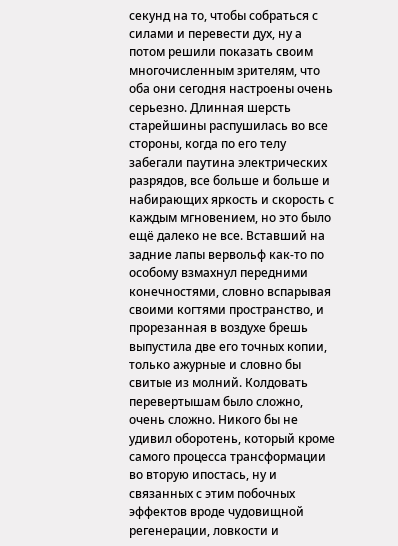секунд на то, чтобы собраться с силами и перевести дух, ну а потом решили показать своим многочисленным зрителям, что оба они сегодня настроены очень серьезно. Длинная шерсть старейшины распушилась во все стороны, когда по его телу забегали паутина электрических разрядов, все больше и больше и набирающих яркость и скорость с каждым мгновением, но это было ещё далеко не все. Вставший на задние лапы вервольф как-то по особому взмахнул передними конечностями, словно вспарывая своими когтями пространство, и прорезанная в воздухе брешь выпустила две его точных копии, только ажурные и словно бы свитые из молний. Колдовать перевертышам было сложно, очень сложно. Никого бы не удивил оборотень, который кроме самого процесса трансформации во вторую ипостась, ну и связанных с этим побочных эффектов вроде чудовищной регенерации, ловкости и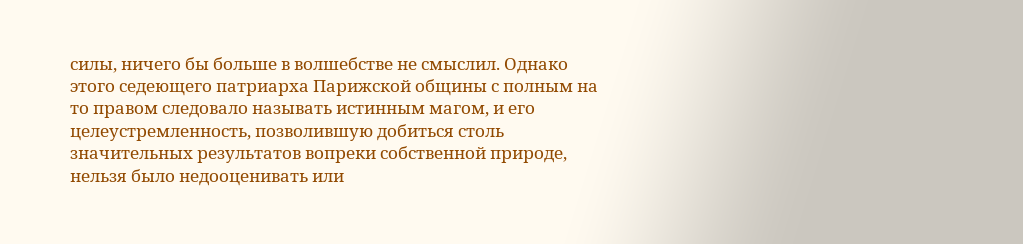силы, ничего бы больше в волшебстве не смыслил. Однако этого седеющего патриарха Парижской общины с полным на то правом следовало называть истинным магом, и его целеустремленность, позволившую добиться столь значительных результатов вопреки собственной природе, нельзя было недооценивать или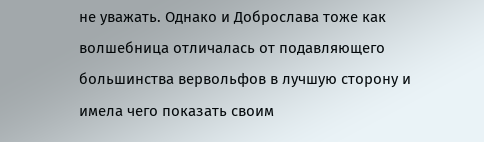не уважать. Однако и Доброслава тоже как волшебница отличалась от подавляющего большинства вервольфов в лучшую сторону и имела чего показать своим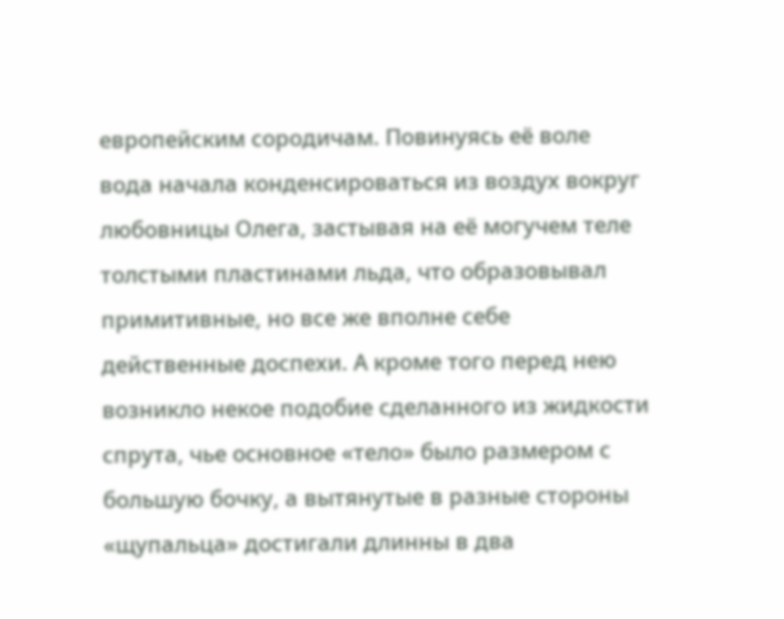европейским сородичам. Повинуясь её воле вода начала конденсироваться из воздух вокруг любовницы Олега, застывая на её могучем теле толстыми пластинами льда, что образовывал примитивные, но все же вполне себе действенные доспехи. А кроме того перед нею возникло некое подобие сделанного из жидкости спрута, чье основное «тело» было размером с большую бочку, а вытянутые в разные стороны «щупальца» достигали длинны в два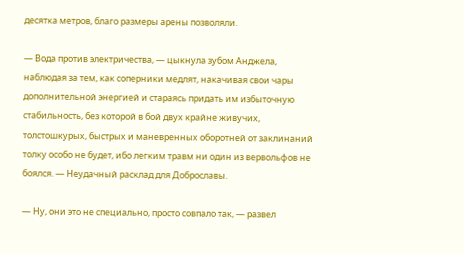десятка метров, благо размеры арены позволяли.

— Вода против электричества, — цыкнула зубом Анджела, наблюдая за тем, как соперники медлят, накачивая свои чары дополнительной энергией и стараясь придать им избыточную стабильность, без которой в бой двух крайне живучих, толстошкурых, быстрых и маневренных оборотней от заклинаний толку особо не будет, ибо легким травм ни один из вервольфов не боялся. — Неудачный расклад для Доброславы.

— Ну, они это не специально, просто совпало так, — развел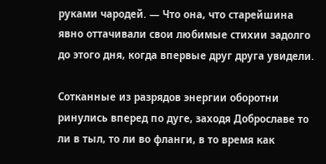руками чародей. — Что она, что старейшина явно оттачивали свои любимые стихии задолго до этого дня, когда впервые друг друга увидели.

Сотканные из разрядов энергии оборотни ринулись вперед по дуге, заходя Доброславе то ли в тыл, то ли во фланги, в то время как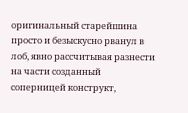оригинальный старейшина просто и безыскусно рванул в лоб, явно рассчитывая разнести на части созданный соперницей конструкт,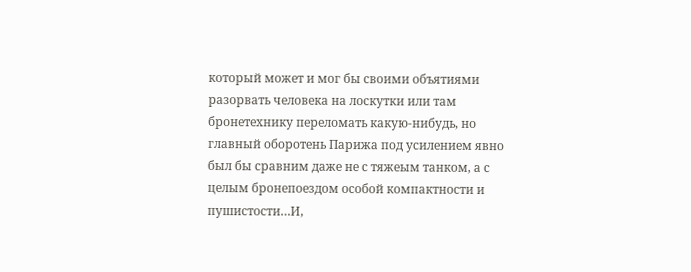который может и мог бы своими объятиями разорвать человека на лоскутки или там бронетехнику переломать какую-нибудь, но главный оборотень Парижа под усилением явно был бы сравним даже не с тяжеым танком, а с целым бронепоездом особой компактности и пушистости…И,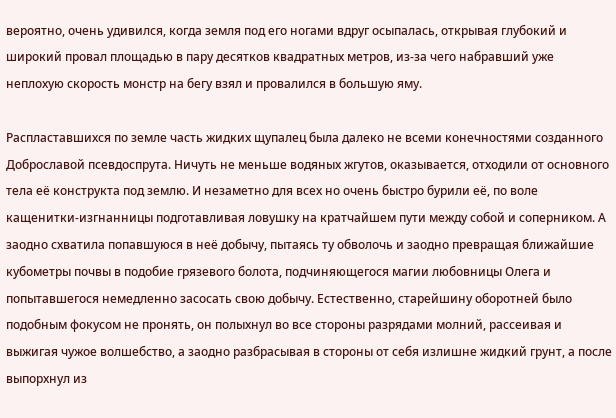вероятно, очень удивился, когда земля под его ногами вдруг осыпалась, открывая глубокий и широкий провал площадью в пару десятков квадратных метров, из-за чего набравший уже неплохую скорость монстр на бегу взял и провалился в большую яму.

Распластавшихся по земле часть жидких щупалец была далеко не всеми конечностями созданного Доброславой псевдоспрута. Ничуть не меньше водяных жгутов, оказывается, отходили от основного тела её конструкта под землю. И незаметно для всех но очень быстро бурили её, по воле кащенитки-изгнанницы подготавливая ловушку на кратчайшем пути между собой и соперником. А заодно схватила попавшуюся в неё добычу, пытаясь ту обволочь и заодно превращая ближайшие кубометры почвы в подобие грязевого болота, подчиняющегося магии любовницы Олега и попытавшегося немедленно засосать свою добычу. Естественно, старейшину оборотней было подобным фокусом не пронять, он полыхнул во все стороны разрядами молний, рассеивая и выжигая чужое волшебство, а заодно разбрасывая в стороны от себя излишне жидкий грунт, а после выпорхнул из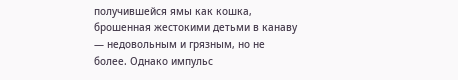получившейся ямы как кошка, брошенная жестокими детьми в канаву — недовольным и грязным, но не более. Однако импульс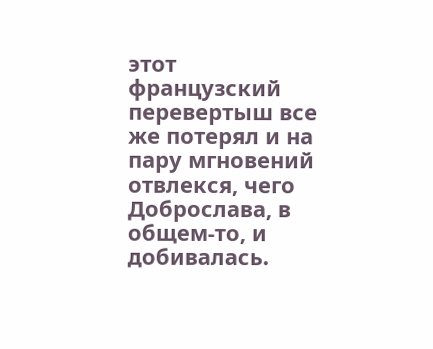этот французский перевертыш все же потерял и на пару мгновений отвлекся, чего Доброслава, в общем-то, и добивалась.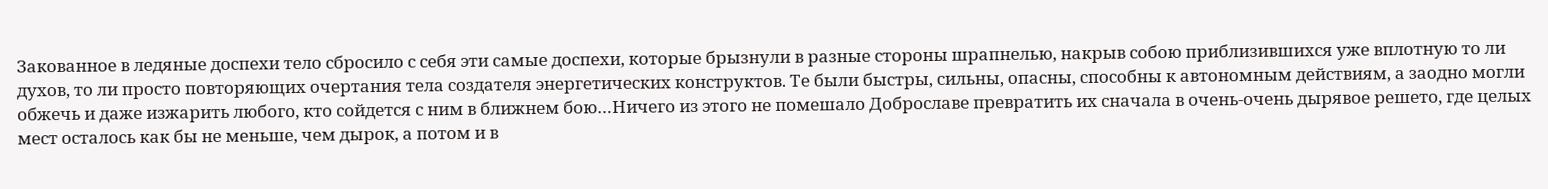Закованное в ледяные доспехи тело сбросило с себя эти самые доспехи, которые брызнули в разные стороны шрапнелью, накрыв собою приблизившихся уже вплотную то ли духов, то ли просто повторяющих очертания тела создателя энергетических конструктов. Те были быстры, сильны, опасны, способны к автономным действиям, а заодно могли обжечь и даже изжарить любого, кто сойдется с ним в ближнем бою…Ничего из этого не помешало Доброславе превратить их сначала в очень-очень дырявое решето, где целых мест осталось как бы не меньше, чем дырок, а потом и в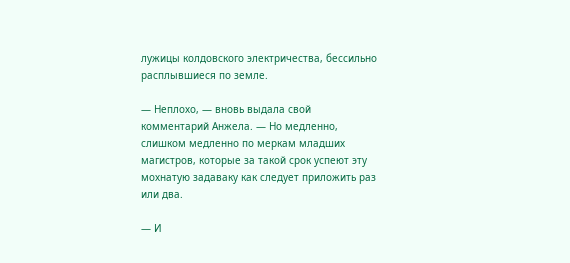лужицы колдовского электричества, бессильно расплывшиеся по земле.

— Неплохо, — вновь выдала свой комментарий Анжела. — Но медленно, слишком медленно по меркам младших магистров, которые за такой срок успеют эту мохнатую задаваку как следует приложить раз или два.

— И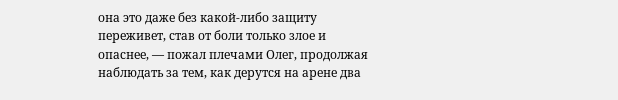она это даже без какой-либо защиту переживет, став от боли только злое и опаснее, — пожал плечами Олег, продолжая наблюдать за тем, как дерутся на арене два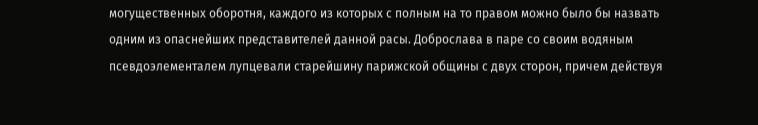могущественных оборотня, каждого из которых с полным на то правом можно было бы назвать одним из опаснейших представителей данной расы. Доброслава в паре со своим водяным псевдоэлементалем лупцевали старейшину парижской общины с двух сторон, причем действуя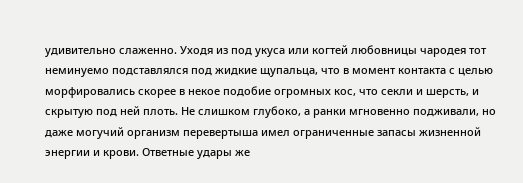удивительно слаженно. Уходя из под укуса или когтей любовницы чародея тот неминуемо подставлялся под жидкие щупальца, что в момент контакта с целью морфировались скорее в некое подобие огромных кос, что секли и шерсть, и скрытую под ней плоть. Не слишком глубоко, а ранки мгновенно подживали, но даже могучий организм перевертыша имел ограниченные запасы жизненной энергии и крови. Ответные удары же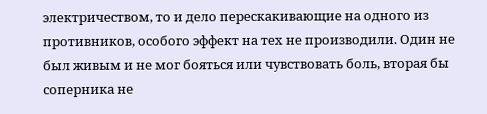электричеством, то и дело перескакивающие на одного из противников, особого эффект на тех не производили. Один не был живым и не мог бояться или чувствовать боль, вторая бы соперника не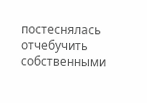постеснялась отчебучить собственными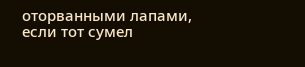оторванными лапами, если тот сумел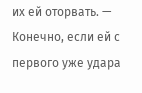их ей оторвать. — Конечно, если ей с первого уже удара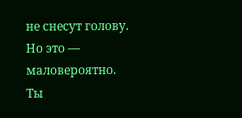не снесут голову. Но это — маловероятно. Ты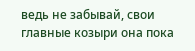ведь не забывай, свои главные козыри она пока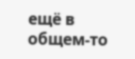ещё в общем-то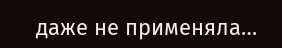даже не применяла…